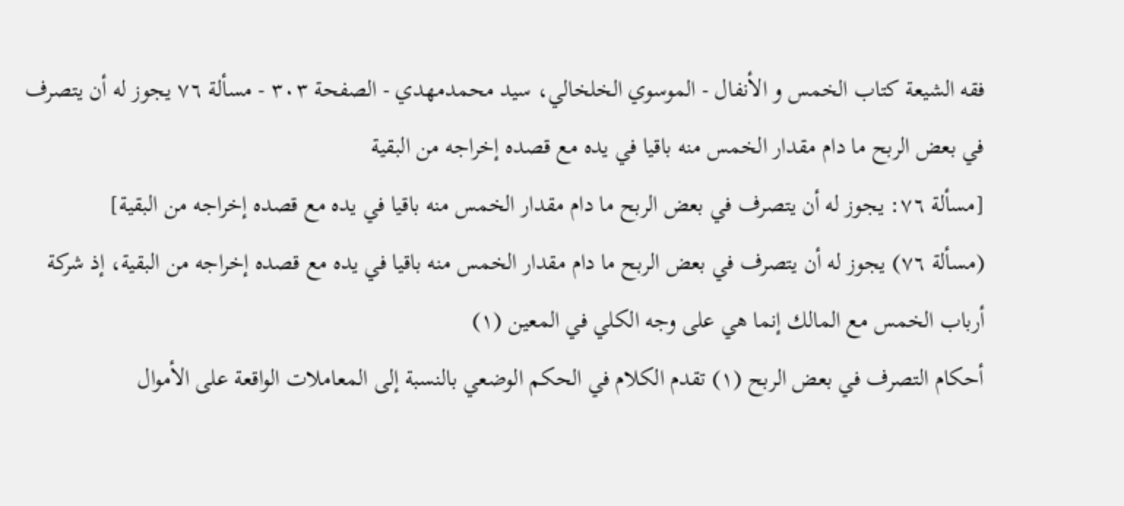فقه الشيعة كتاب الخمس و الأنفال - الموسوي الخلخالي، سيد محمدمهدي - الصفحة ٣٠٣ - مسألة ٧٦ يجوز له أن يتصرف في بعض الربح ما دام مقدار الخمس منه باقيا في يده مع قصده إخراجه من البقية
[مسألة ٧٦: يجوز له أن يتصرف في بعض الربح ما دام مقدار الخمس منه باقيا في يده مع قصده إخراجه من البقية]
(مسألة ٧٦) يجوز له أن يتصرف في بعض الربح ما دام مقدار الخمس منه باقيا في يده مع قصده إخراجه من البقية، إذ شركة أرباب الخمس مع المالك إنما هي على وجه الكلي في المعين (١)
أحكام التصرف في بعض الربح (١) تقدم الكلام في الحكم الوضعي بالنسبة إلى المعاملات الواقعة على الأموال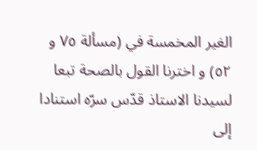الغير المخمسة في (مسألة ٧٥ و ٥٢) و اخترنا القول بالصحة تبعا لسيدنا الاستاذ قدّس سرّه استنادا إلى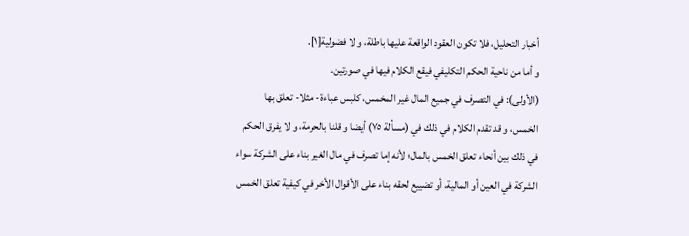أخبار التحليل، فلا تكون العقود الواقعة عليها باطلة، و لا فضولية[١].
و أما من ناحية الحكم التكليفي فيقع الكلام فيها في صورتين.
(الأولى): في التصرف في جميع المال غير المخمس، كلبس عباءة- مثلا- تعلق بها الخمس، و قد تقدم الكلام في ذلك في (مسألة ٧٥) أيضا و قلنا بالحرمة، و لا يفرق الحكم في ذلك بين أنحاء تعلق الخمس بالمال؛ لأنه إما تصرف في مال الغير بناء على الشركة سواء الشركة في العين أو المالية، أو تضييع لحقه بناء على الأقوال الأخر في كيفية تعلق الخمس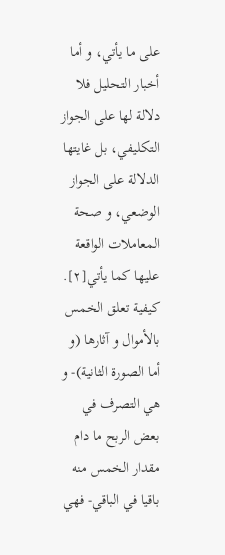على ما يأتي، و أما أخبار التحليل فلا دلالة لها على الجواز التكليفي، بل غايتها الدلالة على الجواز الوضعي، و صحة المعاملات الواقعة عليها كما يأتي[٢].
كيفية تعلق الخمس بالأموال و آثارها (و أما الصورة الثانية)- و هي التصرف في بعض الربح ما دام مقدار الخمس منه باقيا في الباقي- فهي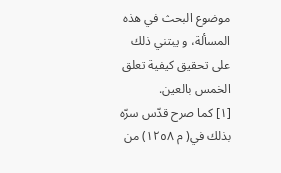موضوع البحث في هذه المسألة، و يبتني ذلك على تحقيق كيفية تعلق الخمس بالعين.
[١] كما صرح قدّس سرّه بذلك في( م ١٢٥٨) من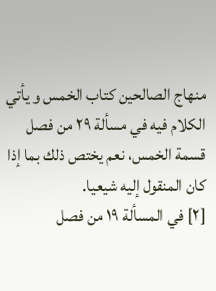منهاج الصالحين كتاب الخمس و يأتي الكلام فيه في مسألة ٢٩ من فصل قسمة الخمس، نعم يختص ذلك بما إذا كان المنقول إليه شيعيا.
[٢] في المسألة ١٩ من فصل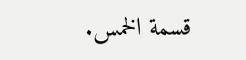قسمة الخمس.